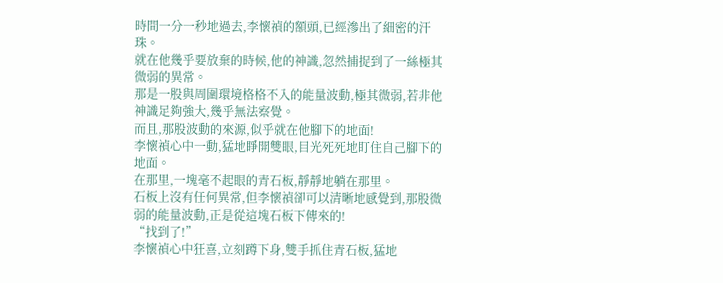時間一分一秒地過去,李懷禎的額頭,已經滲出了細密的汗珠。
就在他幾乎要放棄的時候,他的神識,忽然捕捉到了一絲極其微弱的異常。
那是一股與周圍環境格格不入的能量波動,極其微弱,若非他神識足夠強大,幾乎無法察覺。
而且,那股波動的來源,似乎就在他腳下的地面!
李懷禎心中一動,猛地睜開雙眼,目光死死地盯住自己腳下的地面。
在那里,一塊毫不起眼的青石板,靜靜地躺在那里。
石板上沒有任何異常,但李懷禎卻可以清晰地感覺到,那股微弱的能量波動,正是從這塊石板下傳來的!
“找到了!”
李懷禎心中狂喜,立刻蹲下身,雙手抓住青石板,猛地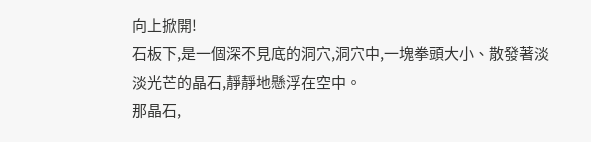向上掀開!
石板下,是一個深不見底的洞穴,洞穴中,一塊拳頭大小、散發著淡淡光芒的晶石,靜靜地懸浮在空中。
那晶石,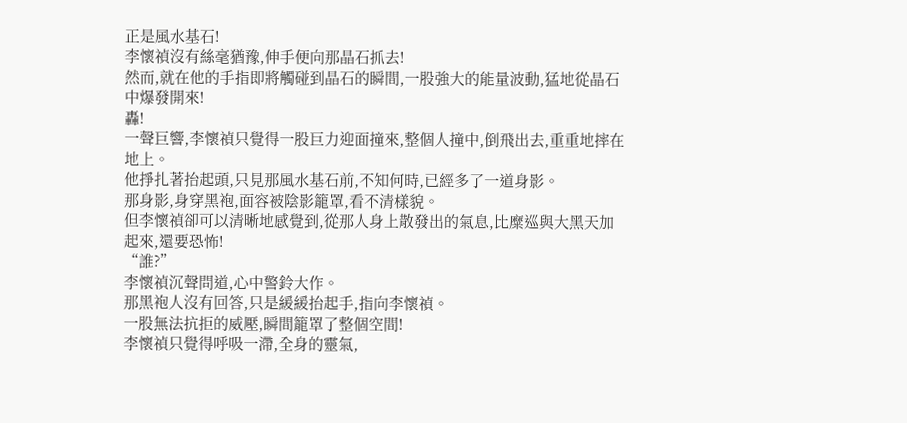正是風水基石!
李懷禎沒有絲毫猶豫,伸手便向那晶石抓去!
然而,就在他的手指即將觸碰到晶石的瞬間,一股強大的能量波動,猛地從晶石中爆發開來!
轟!
一聲巨響,李懷禎只覺得一股巨力迎面撞來,整個人撞中,倒飛出去,重重地摔在地上。
他掙扎著抬起頭,只見那風水基石前,不知何時,已經多了一道身影。
那身影,身穿黑袍,面容被陰影籠罩,看不清樣貌。
但李懷禎卻可以清晰地感覺到,從那人身上散發出的氣息,比糜巡與大黑天加起來,還要恐怖!
“誰?”
李懷禎沉聲問道,心中警鈴大作。
那黑袍人沒有回答,只是緩緩抬起手,指向李懷禎。
一股無法抗拒的威壓,瞬間籠罩了整個空間!
李懷禎只覺得呼吸一滯,全身的靈氣,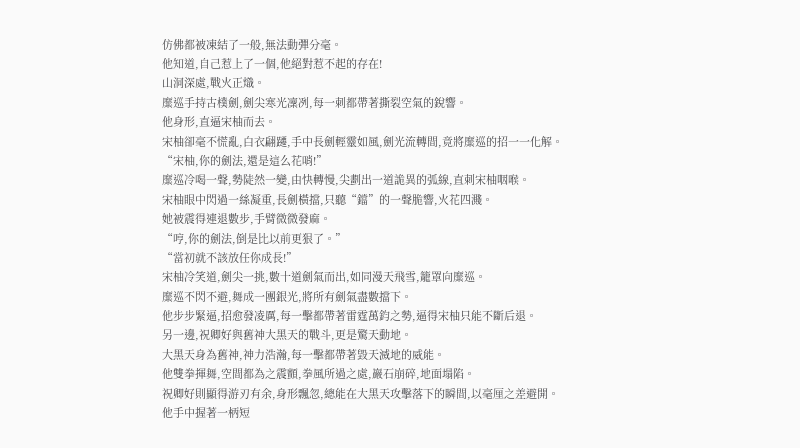仿佛都被凍結了一般,無法動彈分毫。
他知道,自己惹上了一個,他絕對惹不起的存在!
山洞深處,戰火正熾。
糜巡手持古樸劍,劍尖寒光凜冽,每一刺都帶著撕裂空氣的銳響。
他身形,直逼宋柚而去。
宋柚卻毫不慌亂,白衣翩躚,手中長劍輕靈如風,劍光流轉間,竟將糜巡的招一一化解。
“宋柚,你的劍法,還是這么花哨!”
糜巡冷喝一聲,勢陡然一變,由快轉慢,尖劃出一道詭異的弧線,直刺宋柚咽喉。
宋柚眼中閃過一絲凝重,長劍橫擋,只聽“鐺”的一聲脆響,火花四濺。
她被震得連退數步,手臂微微發麻。
“哼,你的劍法,倒是比以前更狠了。”
“當初就不該放任你成長!”
宋柚冷笑道,劍尖一挑,數十道劍氣而出,如同漫天飛雪,籠罩向糜巡。
糜巡不閃不避,舞成一團銀光,將所有劍氣盡數擋下。
他步步緊逼,招愈發凌厲,每一擊都帶著雷霆萬鈞之勢,逼得宋柚只能不斷后退。
另一邊,祝卿好與舊神大黑天的戰斗,更是驚天動地。
大黑天身為舊神,神力浩瀚,每一擊都帶著毀天滅地的威能。
他雙拳揮舞,空間都為之震顫,拳風所過之處,巖石崩碎,地面塌陷。
祝卿好則顯得游刃有余,身形飄忽,總能在大黑天攻擊落下的瞬間,以毫厘之差避開。
他手中握著一柄短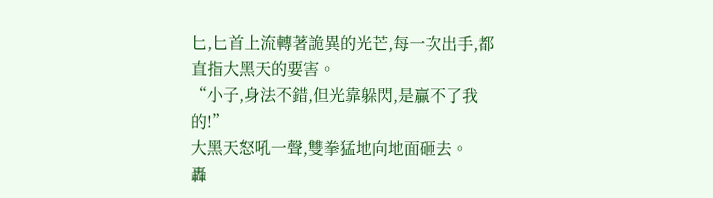匕,匕首上流轉著詭異的光芒,每一次出手,都直指大黑天的要害。
“小子,身法不錯,但光靠躲閃,是贏不了我的!”
大黑天怒吼一聲,雙拳猛地向地面砸去。
轟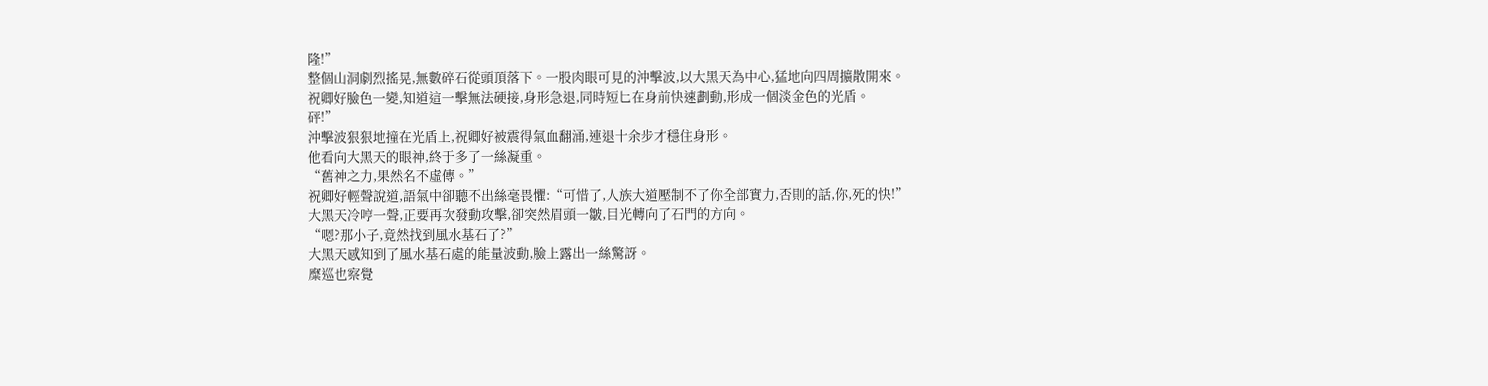隆!”
整個山洞劇烈搖晃,無數碎石從頭頂落下。一股肉眼可見的沖擊波,以大黑天為中心,猛地向四周擴散開來。
祝卿好臉色一變,知道這一擊無法硬接,身形急退,同時短匕在身前快速劃動,形成一個淡金色的光盾。
砰!”
沖擊波狠狠地撞在光盾上,祝卿好被震得氣血翻涌,連退十余步才穩住身形。
他看向大黑天的眼神,終于多了一絲凝重。
“舊神之力,果然名不虛傳。”
祝卿好輕聲說道,語氣中卻聽不出絲毫畏懼:“可惜了,人族大道壓制不了你全部實力,否則的話,你,死的快!”
大黑天冷哼一聲,正要再次發動攻擊,卻突然眉頭一皺,目光轉向了石門的方向。
“嗯?那小子,竟然找到風水基石了?”
大黑天感知到了風水基石處的能量波動,臉上露出一絲驚訝。
糜巡也察覺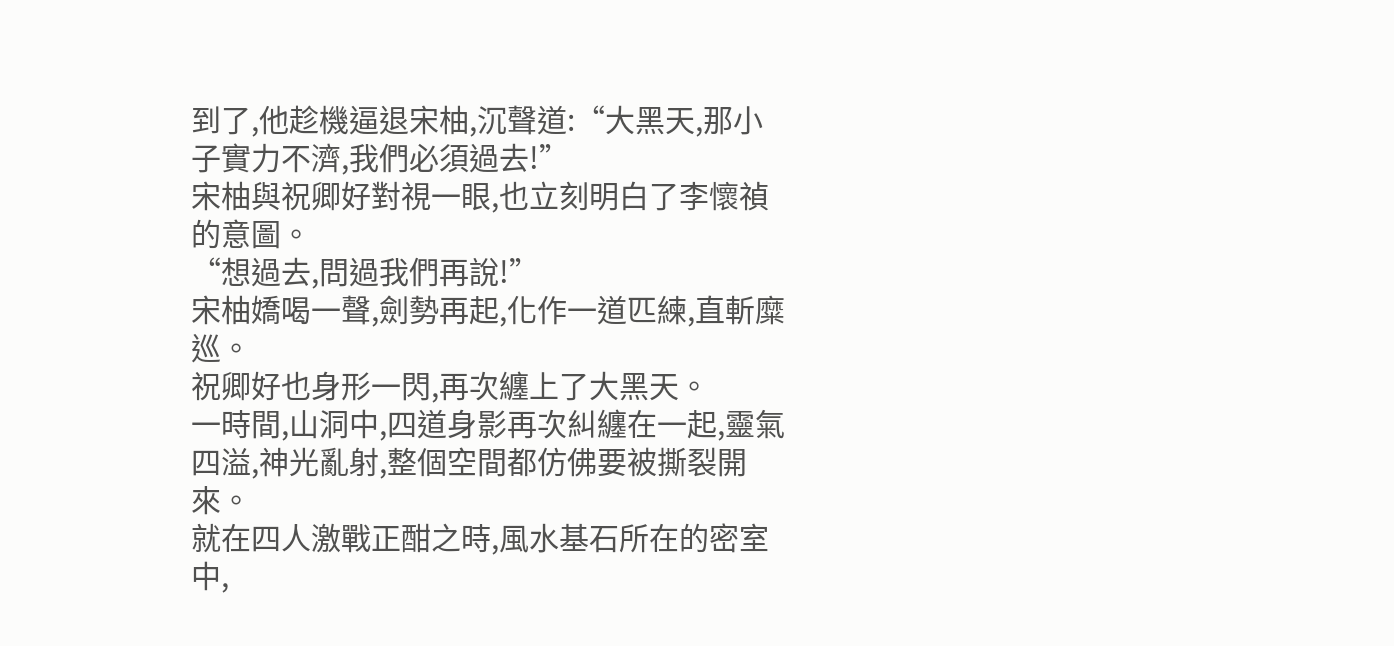到了,他趁機逼退宋柚,沉聲道:“大黑天,那小子實力不濟,我們必須過去!”
宋柚與祝卿好對視一眼,也立刻明白了李懷禎的意圖。
“想過去,問過我們再說!”
宋柚嬌喝一聲,劍勢再起,化作一道匹練,直斬糜巡。
祝卿好也身形一閃,再次纏上了大黑天。
一時間,山洞中,四道身影再次糾纏在一起,靈氣四溢,神光亂射,整個空間都仿佛要被撕裂開來。
就在四人激戰正酣之時,風水基石所在的密室中,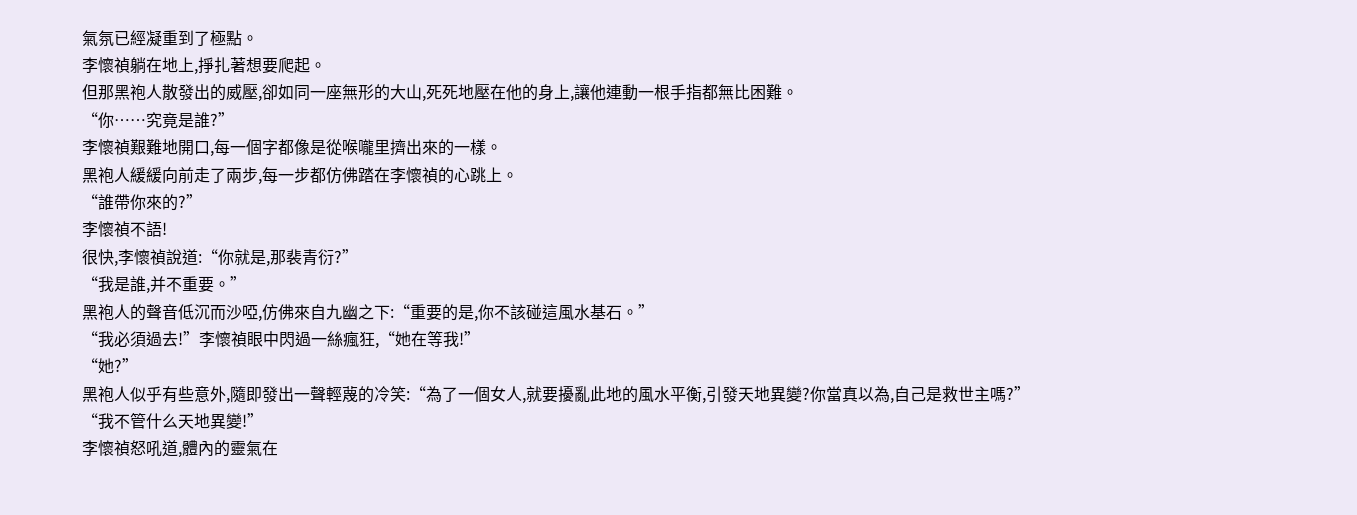氣氛已經凝重到了極點。
李懷禎躺在地上,掙扎著想要爬起。
但那黑袍人散發出的威壓,卻如同一座無形的大山,死死地壓在他的身上,讓他連動一根手指都無比困難。
“你……究竟是誰?”
李懷禎艱難地開口,每一個字都像是從喉嚨里擠出來的一樣。
黑袍人緩緩向前走了兩步,每一步都仿佛踏在李懷禎的心跳上。
“誰帶你來的?”
李懷禎不語!
很快,李懷禎說道:“你就是,那裴青衍?”
“我是誰,并不重要。”
黑袍人的聲音低沉而沙啞,仿佛來自九幽之下:“重要的是,你不該碰這風水基石。”
“我必須過去!”李懷禎眼中閃過一絲瘋狂,“她在等我!”
“她?”
黑袍人似乎有些意外,隨即發出一聲輕蔑的冷笑:“為了一個女人,就要擾亂此地的風水平衡,引發天地異變?你當真以為,自己是救世主嗎?”
“我不管什么天地異變!”
李懷禎怒吼道,體內的靈氣在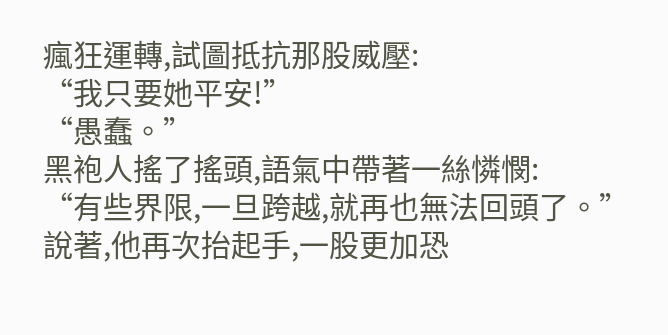瘋狂運轉,試圖抵抗那股威壓:
“我只要她平安!”
“愚蠢。”
黑袍人搖了搖頭,語氣中帶著一絲憐憫:
“有些界限,一旦跨越,就再也無法回頭了。”
說著,他再次抬起手,一股更加恐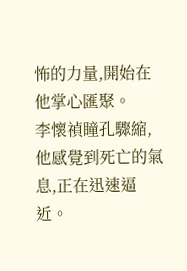怖的力量,開始在他掌心匯聚。
李懷禎瞳孔驟縮,他感覺到死亡的氣息,正在迅速逼近。